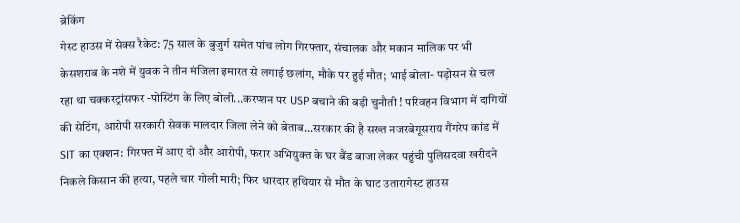ब्रेकिंग
गेस्ट हाउस में सेक्स रैकेट: 75 साल के बुजुर्ग समेत पांच लोग गिरफ्तार, संचालक और मकान मालिक पर भी केसशराब के नशे में युवक ने तीन मंजिला इमारत से लगाई छलांग, मौके पर हुई मौत; भाई बोला- पड़ोसन से चल रहा था चक्करट्रांसफर -पोस्टिंग के लिए बोली...करप्शन पर USP बचाने की बड़ी चुनौती ! परिवहन विभाग में दागियों की सेटिंग, आरोपी सरकारी सेवक मालदार जिला लेने को बेताब...सरकार की है सख्त नजरबेगूसराय गैंगरेप कांड में SIT का एक्शन: गिरफ्त में आए दो और आरोपी, फरार अभियुक्त के घर बैंड बाजा लेकर पहुंची पुलिसदवा खरीदने निकले किसान की हत्या, पहले चार गोली मारी; फिर धारदार हथियार से मौत के घाट उतारागेस्ट हाउस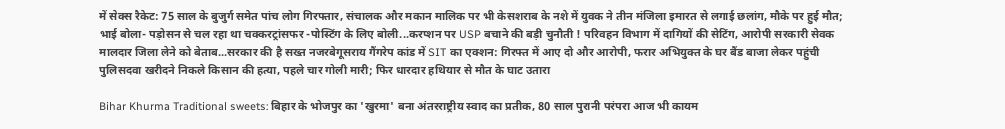में सेक्स रैकेट: 75 साल के बुजुर्ग समेत पांच लोग गिरफ्तार, संचालक और मकान मालिक पर भी केसशराब के नशे में युवक ने तीन मंजिला इमारत से लगाई छलांग, मौके पर हुई मौत; भाई बोला- पड़ोसन से चल रहा था चक्करट्रांसफर -पोस्टिंग के लिए बोली...करप्शन पर USP बचाने की बड़ी चुनौती ! परिवहन विभाग में दागियों की सेटिंग, आरोपी सरकारी सेवक मालदार जिला लेने को बेताब...सरकार की है सख्त नजरबेगूसराय गैंगरेप कांड में SIT का एक्शन: गिरफ्त में आए दो और आरोपी, फरार अभियुक्त के घर बैंड बाजा लेकर पहुंची पुलिसदवा खरीदने निकले किसान की हत्या, पहले चार गोली मारी; फिर धारदार हथियार से मौत के घाट उतारा

Bihar Khurma Traditional sweets: बिहार के भोजपुर का 'खुरमा' बना अंतरराष्ट्रीय स्वाद का प्रतीक, 80 साल पुरानी परंपरा आज भी कायम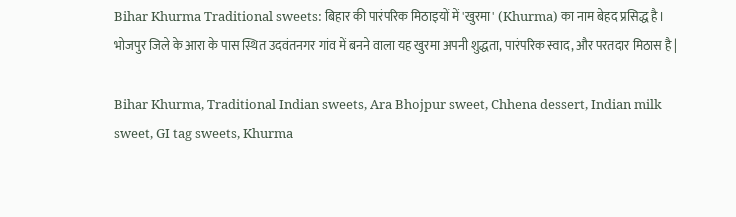Bihar Khurma Traditional sweets: बिहार की पारंपरिक मिठाइयों में 'खुरमा' (Khurma) का नाम बेहद प्रसिद्ध है। भोजपुर जिले के आरा के पास स्थित उदवंतनगर गांव में बनने वाला यह खुरमा अपनी शुद्धता, पारंपरिक स्वाद, और परतदार मिठास है |

Bihar Khurma, Traditional Indian sweets, Ara Bhojpur sweet, Chhena dessert, Indian milk sweet, GI tag sweets, Khurma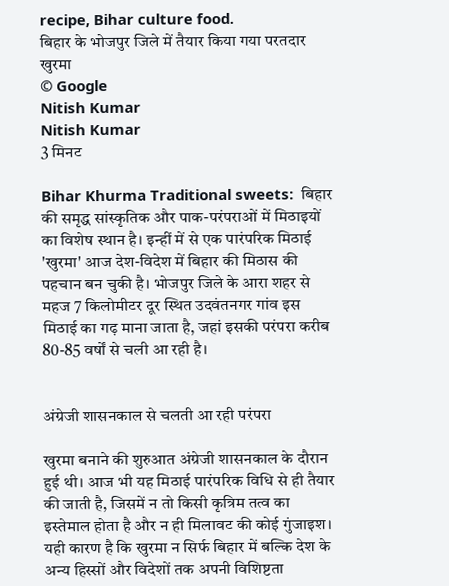recipe, Bihar culture food.
बिहार के भोजपुर जिले में तैयार किया गया परतदार खुरमा
© Google
Nitish Kumar
Nitish Kumar
3 मिनट

Bihar Khurma Traditional sweets:  बिहार की समृद्ध सांस्कृतिक और पाक-परंपराओं में मिठाइयों का विशेष स्थान है। इन्हीं में से एक पारंपरिक मिठाई 'खुरमा' आज देश-विदेश में बिहार की मिठास की पहचान बन चुकी है। भोजपुर जिले के आरा शहर से महज 7 किलोमीटर दूर स्थित उदवंतनगर गांव इस मिठाई का गढ़ माना जाता है, जहां इसकी परंपरा करीब 80-85 वर्षों से चली आ रही है।


अंग्रेजी शासनकाल से चलती आ रही परंपरा

खुरमा बनाने की शुरुआत अंग्रेजी शासनकाल के दौरान हुई थी। आज भी यह मिठाई पारंपरिक विधि से ही तैयार की जाती है, जिसमें न तो किसी कृत्रिम तत्व का इस्तेमाल होता है और न ही मिलावट की कोई गुंजाइश। यही कारण है कि खुरमा न सिर्फ बिहार में बल्कि देश के अन्य हिस्सों और विदेशों तक अपनी विशिष्टता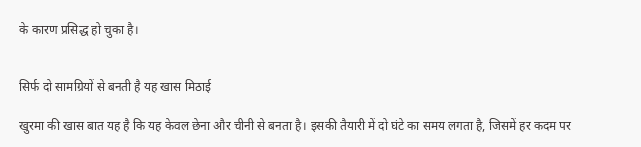के कारण प्रसिद्ध हो चुका है।


सिर्फ दो सामग्रियों से बनती है यह खास मिठाई

खुरमा की खास बात यह है कि यह केवल छेना और चीनी से बनता है। इसकी तैयारी में दो घंटे का समय लगता है, जिसमें हर कदम पर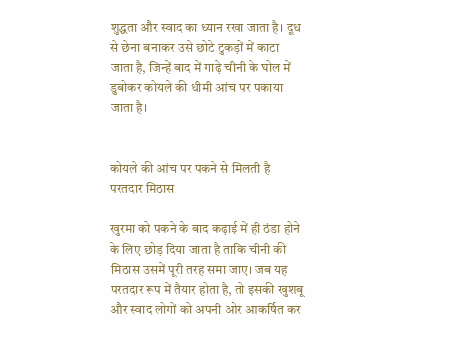शुद्धता और स्वाद का ध्यान रखा जाता है। दूध से छेना बनाकर उसे छोटे टुकड़ों में काटा जाता है, जिन्हें बाद में गाढ़े चीनी के घोल में डुबोकर कोयले की धीमी आंच पर पकाया जाता है।


कोयले की आंच पर पकने से मिलती है परतदार मिठास

खुरमा को पकने के बाद कढ़ाई में ही ठंडा होने के लिए छोड़ दिया जाता है ताकि चीनी की मिठास उसमें पूरी तरह समा जाए। जब यह परतदार रूप में तैयार होता है, तो इसकी खुशबू और स्वाद लोगों को अपनी ओर आकर्षित कर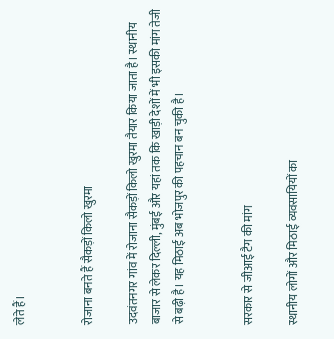लेते हैं।


रोजाना बनते हैं सैकड़ों किलो खुरमा

उदवंतनगर गांव में रोजाना सैकड़ों किलो खुरमा तैयार किया जाता है। स्थानीय बाजार से लेकर दिल्ली, मुंबई और यहां तक कि खाड़ी देशों में भी इसकी मांग तेजी से बढ़ी है। यह मिठाई अब भोजपुर की पहचान बन चुकी है।


सरकार से जीआई टैग की मांग

स्थानीय लोगों और मिठाई व्यवसायियों का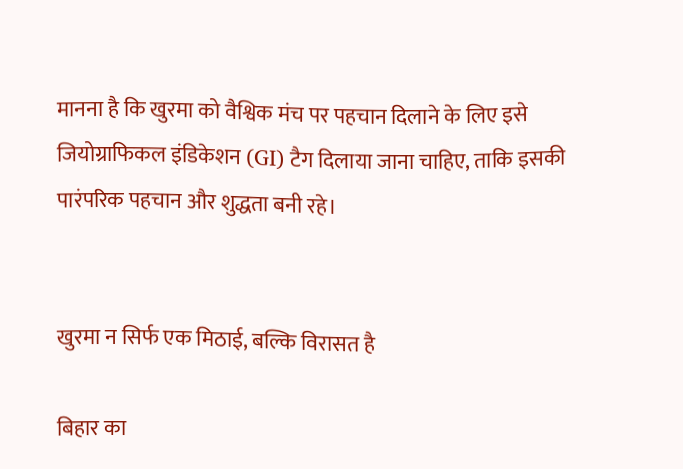मानना है कि खुरमा को वैश्विक मंच पर पहचान दिलाने के लिए इसे जियोग्राफिकल इंडिकेशन (GI) टैग दिलाया जाना चाहिए, ताकि इसकी पारंपरिक पहचान और शुद्धता बनी रहे।


खुरमा न सिर्फ एक मिठाई, बल्कि विरासत है

बिहार का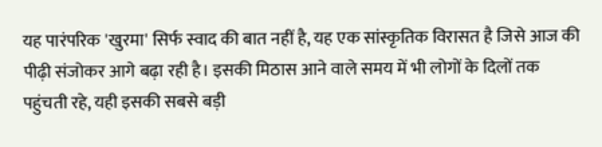यह पारंपरिक 'खुरमा' सिर्फ स्वाद की बात नहीं है, यह एक सांस्कृतिक विरासत है जिसे आज की पीढ़ी संजोकर आगे बढ़ा रही है। इसकी मिठास आने वाले समय में भी लोगों के दिलों तक पहुंचती रहे, यही इसकी सबसे बड़ी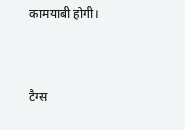कामयाबी होगी।


टैग्स